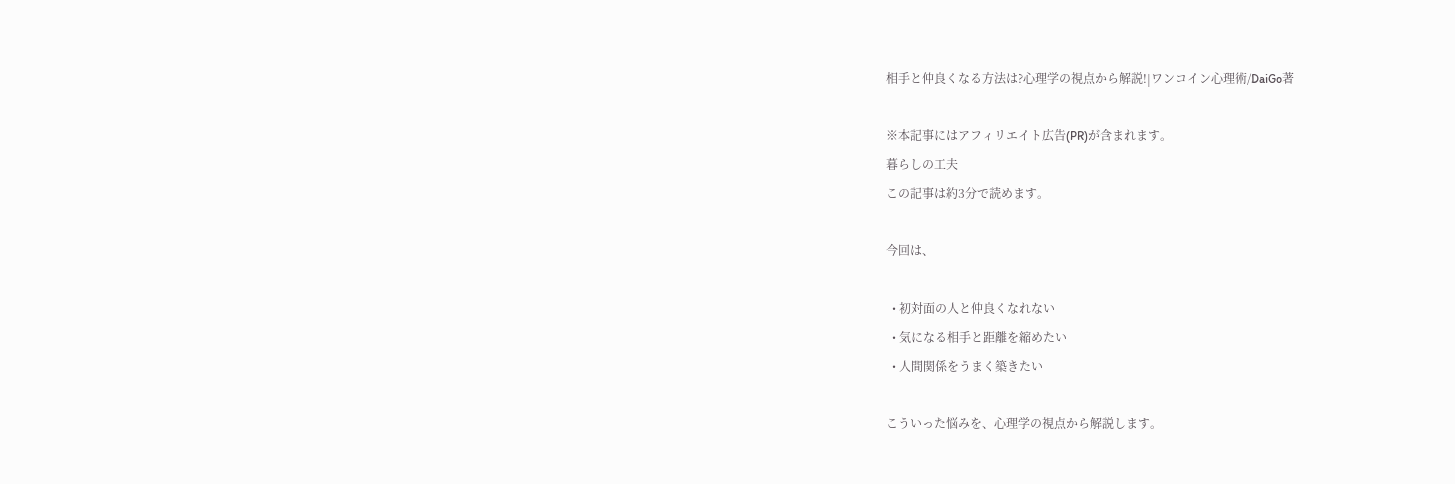相手と仲良くなる方法は?心理学の視点から解説!|ワンコイン心理術/DaiGo著

※本記事にはアフィリエイト広告(PR)が含まれます。
暮らしの工夫
この記事は約3分で読めます。

今回は、

  • 初対面の人と仲良くなれない
  • 気になる相手と距離を縮めたい
  • 人間関係をうまく築きたい

こういった悩みを、心理学の視点から解説します。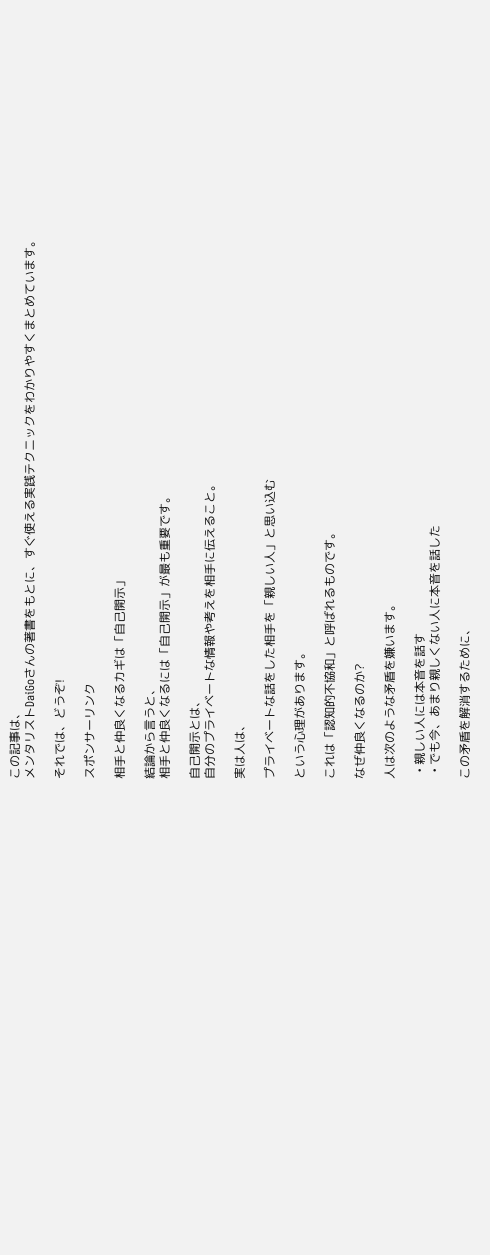この記事は、
メンタリストDaiGoさんの著書をもとに、すぐ使える実践テクニックをわかりやすくまとめています。

それでは、どうぞ!

スポンサーリンク

相手と仲良くなるカギは「自己開示」

結論から言うと、
相手と仲良くなるには「自己開示」が最も重要です。

自己開示とは、
自分のプライベートな情報や考えを相手に伝えること。

実は人は、

プライベートな話をした相手を「親しい人」と思い込む

という心理があります。

これは「認知的不協和」と呼ばれるものです。

なぜ仲良くなるのか?

人は次のような矛盾を嫌います。

  • 親しい人には本音を話す
  • でも今、あまり親しくない人に本音を話した

この矛盾を解消するために、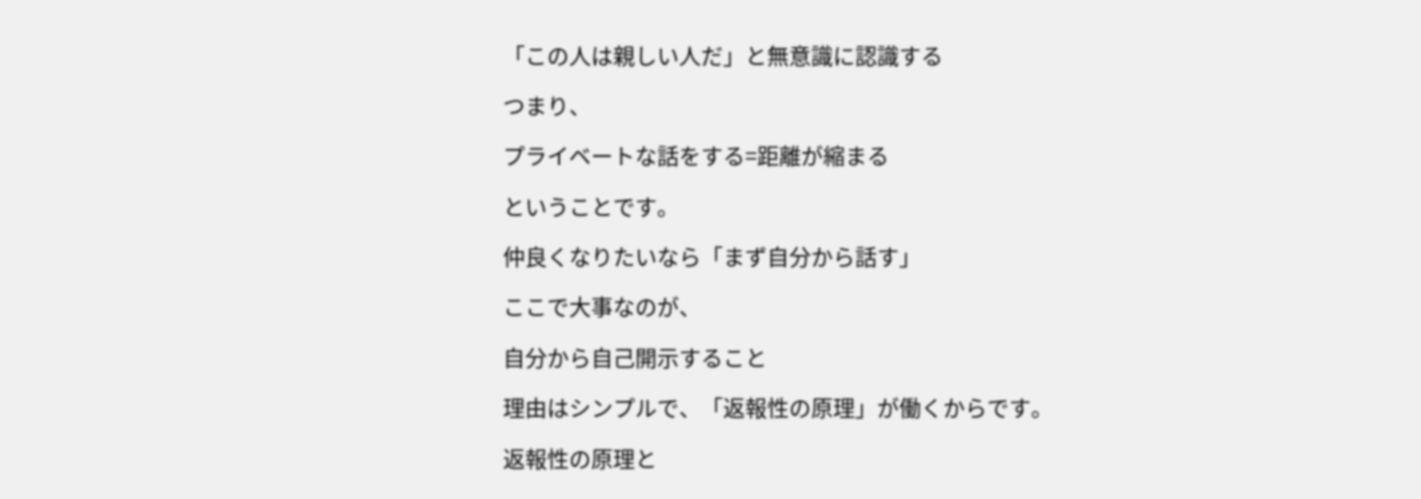「この人は親しい人だ」と無意識に認識する

つまり、

プライベートな話をする=距離が縮まる

ということです。

仲良くなりたいなら「まず自分から話す」

ここで大事なのが、

自分から自己開示すること

理由はシンプルで、「返報性の原理」が働くからです。

返報性の原理と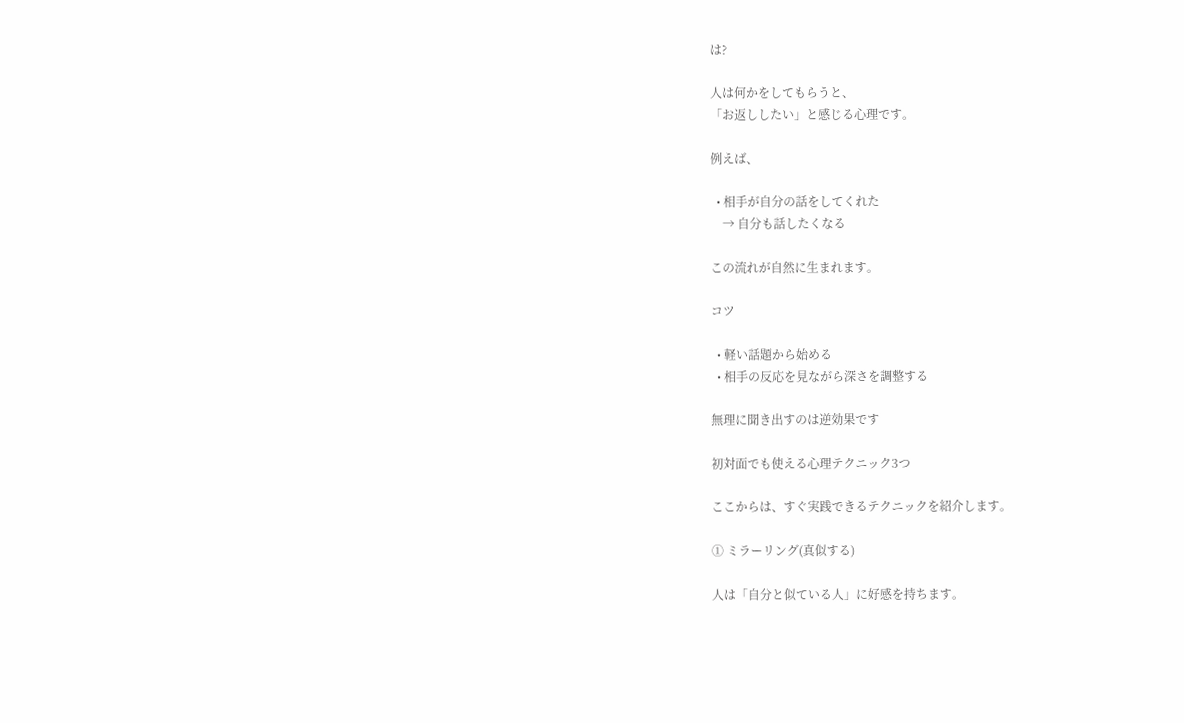は?

人は何かをしてもらうと、
「お返ししたい」と感じる心理です。

例えば、

  • 相手が自分の話をしてくれた
    → 自分も話したくなる

この流れが自然に生まれます。

コツ

  • 軽い話題から始める
  • 相手の反応を見ながら深さを調整する

無理に聞き出すのは逆効果です

初対面でも使える心理テクニック3つ

ここからは、すぐ実践できるテクニックを紹介します。

① ミラーリング(真似する)

人は「自分と似ている人」に好感を持ちます。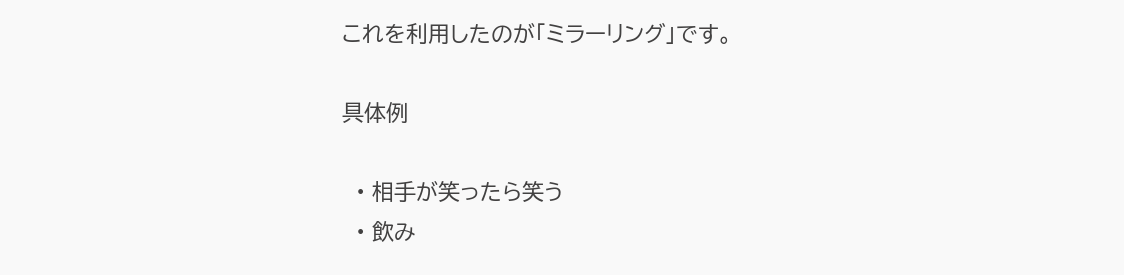これを利用したのが「ミラーリング」です。

具体例

  • 相手が笑ったら笑う
  • 飲み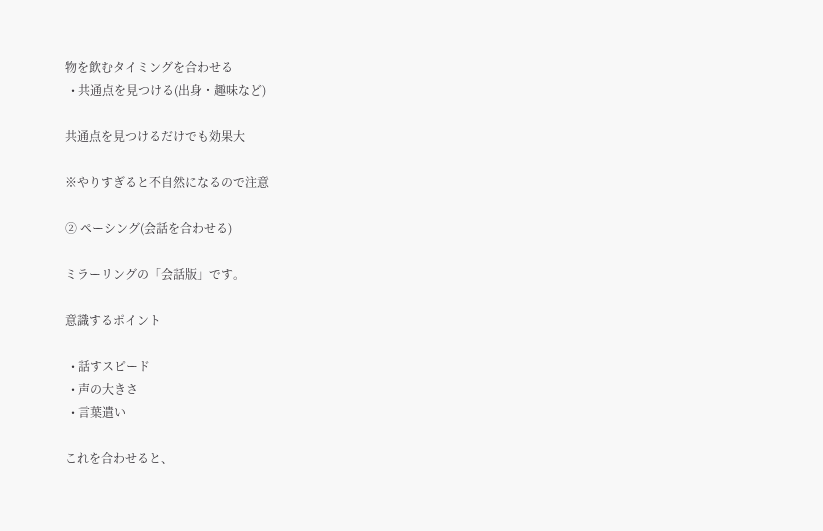物を飲むタイミングを合わせる
  • 共通点を見つける(出身・趣味など)

共通点を見つけるだけでも効果大

※やりすぎると不自然になるので注意

② ペーシング(会話を合わせる)

ミラーリングの「会話版」です。

意識するポイント

  • 話すスピード
  • 声の大きさ
  • 言葉遣い

これを合わせると、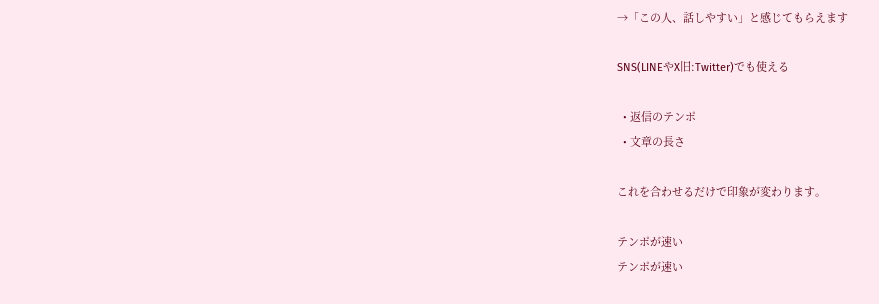→「この人、話しやすい」と感じてもらえます

SNS(LINEやX旧:Twitter)でも使える

  • 返信のテンポ
  • 文章の長さ

これを合わせるだけで印象が変わります。

テンポが速い
テンポが速い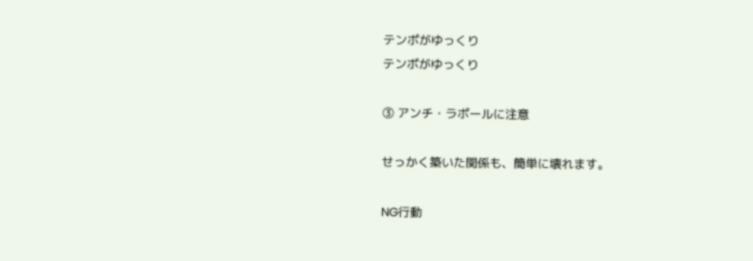テンポがゆっくり
テンポがゆっくり

③ アンチ・ラポールに注意

せっかく築いた関係も、簡単に壊れます。

NG行動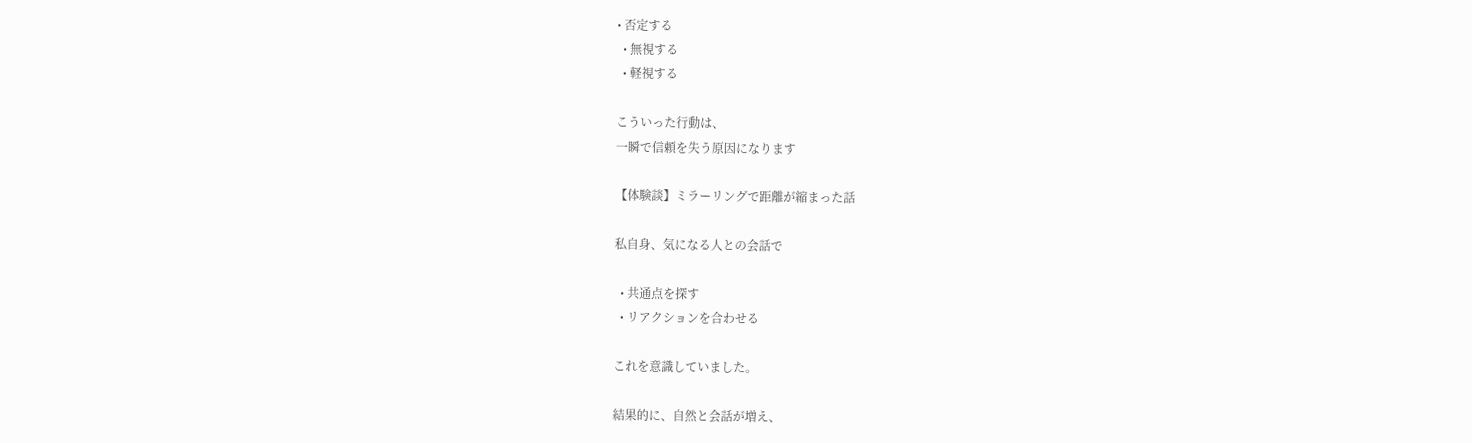• 否定する
  • 無視する
  • 軽視する

こういった行動は、
一瞬で信頼を失う原因になります

【体験談】ミラーリングで距離が縮まった話

私自身、気になる人との会話で

  • 共通点を探す
  • リアクションを合わせる

これを意識していました。

結果的に、自然と会話が増え、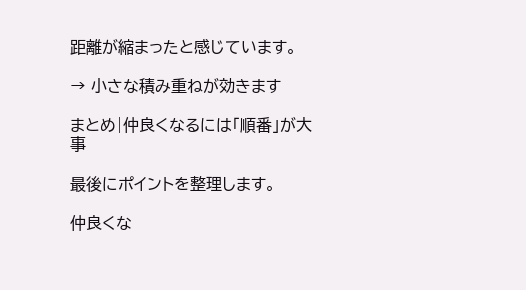距離が縮まったと感じています。

→ 小さな積み重ねが効きます

まとめ|仲良くなるには「順番」が大事

最後にポイントを整理します。

仲良くな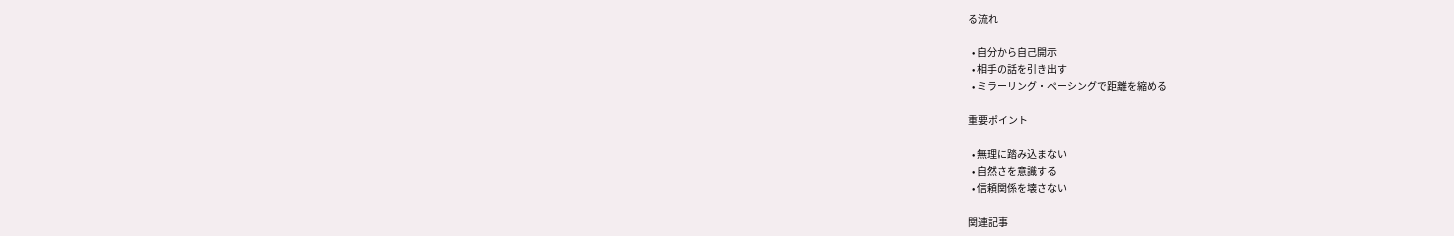る流れ

  • 自分から自己開示
  • 相手の話を引き出す
  • ミラーリング・ペーシングで距離を縮める

重要ポイント

  • 無理に踏み込まない
  • 自然さを意識する
  • 信頼関係を壊さない

関連記事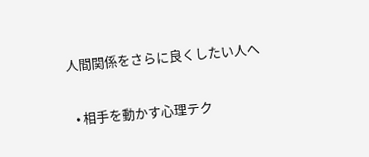人間関係をさらに良くしたい人へ

  • 相手を動かす心理テク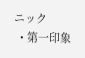ニック
  • 第一印象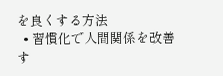を良くする方法
  • 習慣化で人間関係を改善す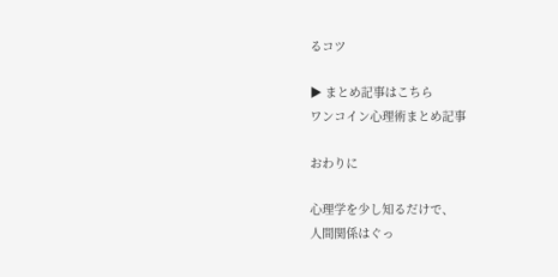るコツ

▶ まとめ記事はこちら
ワンコイン心理術まとめ記事

おわりに

心理学を少し知るだけで、
人間関係はぐっ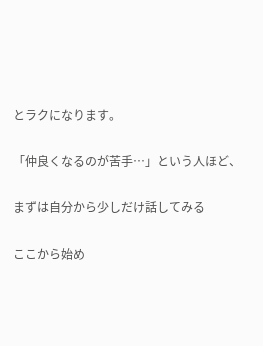とラクになります。

「仲良くなるのが苦手…」という人ほど、

まずは自分から少しだけ話してみる

ここから始め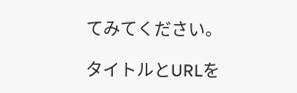てみてください。

タイトルとURLを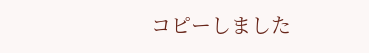コピーしました